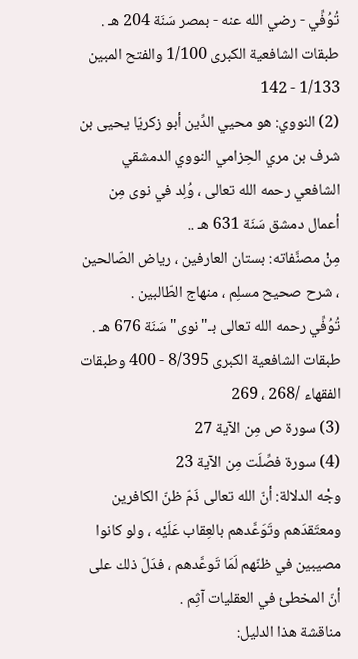تُوُفِّي - رضي الله عنه - بمصر سَنَة 204 هـ .
طبقات الشافعية الكبرى 1/100 والفتح المبين 1/133 - 142
(2) النووي: هو محيي الدِّين أبو زكريّا يحيى بن شرف بن مري الحِزامي النووي الدمشقي الشافعي رحمه الله تعالى ، وُلِد في نوى مِن أعمال دمشق سَنَة 631 هـ ..
مِنْ مصنَّفاته: بستان العارفين ، رياض الصّالحين ، شرح صحيح مسلِم ، منهاج الطّالبين .
تُوُفِّي رحمه الله تعالى بـ"نوى"سَنَة 676 هـ .
طبقات الشافعية الكبرى 8/395 - 400 وطبقات الفقهاء /268 ، 269
(3) سورة ص مِن الآية 27
(4) سورة فصِّلَت مِن الآية 23
وجْه الدلالة: أنّ الله تعالى ذَمّ ظنّ الكافرين ومعتَقدَهم وتَوَعَّدهم بالعِقاب عَلَيْه ، ولو كانوا مصيبين في ظنّهم لَمَا تَوعَّدهم ، فدَلّ ذلك على أنّ المخطئ في العقليات آثِم .
مناقشة هذا الدليل: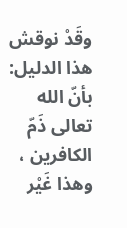وقَدْ نوقش هذا الدليل: بأنّ الله تعالى ذَمّ الكافرين ، وهذا غَيْر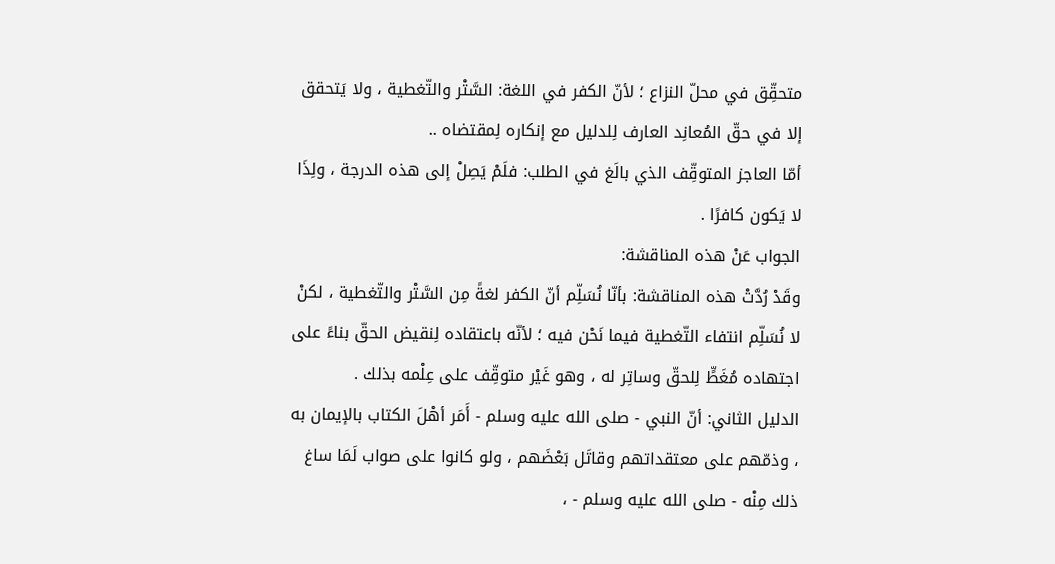متحقِّق في محلّ النزاع ؛ لأنّ الكفر في اللغة: السَّتْر والتّغطية ، ولا يَتحقق إلا في حقّ المُعانِد العارف لِلدليل مع إنكاره لِمقتضاه ..
أمّا العاجز المتوقِّف الذي بالَغ في الطلب: فلَمْ يَصِلْ إلى هذه الدرجة ، ولِذَا لا يَكون كافرًا .
الجواب عَنْ هذه المناقشة:
وقَدْ رُدَّتْ هذه المناقشة: بأنّا نُسَلِّم أنّ الكفر لغةً مِن السَّتْر والتّغطية ، لكنْ لا نُسَلِّم انتفاء التّغطية فيما نَحْن فيه ؛ لأنّه باعتقاده لِنقيض الحقّ بناءً على اجتهاده مُغَطٍّ لِلحقّ وساتِر له ، وهو غَيْر متوقِّف على عِلْمه بذلك .
الدليل الثاني: أنّ النبي - صلى الله عليه وسلم - أَمَر أهْلَ الكتاب بالإيمان به ، وذمّهم على معتقداتهم وقاتَل بَعْضَهم ، ولو كانوا على صواب لَمَا ساغ ذلك مِنْه - صلى الله عليه وسلم - ،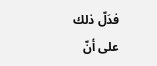فدَلّ ذلك على أنّ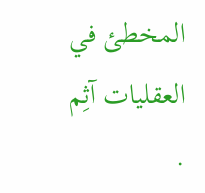المخطئ في العقليات آثِم .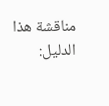مناقشة هذا الدليل: